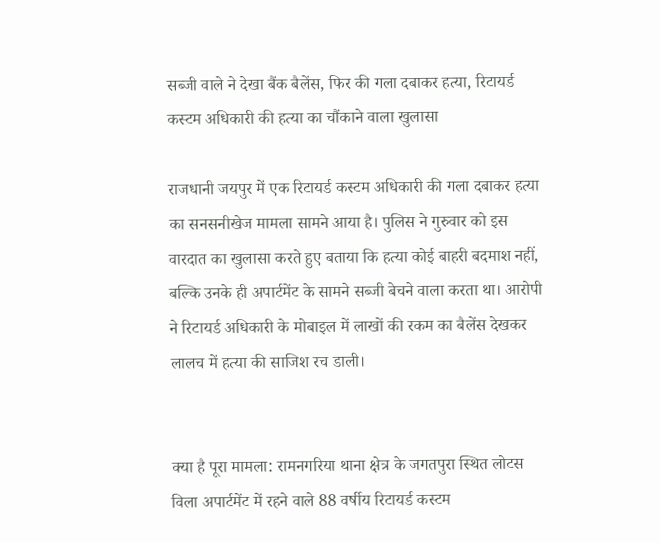सब्जी वाले ने देखा बैंक बैलेंस, फिर की गला दबाकर हत्या, रिटायर्ड कस्टम अधिकारी की हत्या का चौंकाने वाला खुलासा

राजधानी जयपुर में एक रिटायर्ड कस्टम अधिकारी की गला दबाकर हत्या का सनसनीखेज मामला सामने आया है। पुलिस ने गुरुवार को इस वारदात का खुलासा करते हुए बताया कि हत्या कोई बाहरी बदमाश नहीं, बल्कि उनके ही अपार्टमेंट के सामने सब्जी बेचने वाला करता था। आरोपी ने रिटायर्ड अधिकारी के मोबाइल में लाखों की रकम का बैलेंस देखकर लालच में हत्या की साजिश रच डाली।


क्या है पूरा मामला: रामनगरिया थाना क्षेत्र के जगतपुरा स्थित लोटस विला अपार्टमेंट में रहने वाले 88 वर्षीय रिटायर्ड कस्टम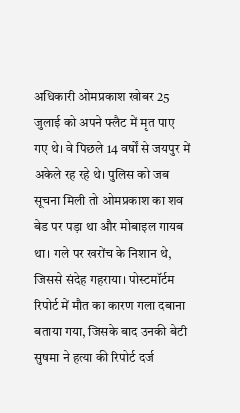अधिकारी ओमप्रकाश खोबर 25 जुलाई को अपने फ्लैट में मृत पाए गए थे। वे पिछले 14 वर्षों से जयपुर में अकेले रह रहे थे। पुलिस को जब सूचना मिली तो ओमप्रकाश का शव बेड पर पड़ा था और मोबाइल गायब था। गले पर खरोंच के निशान थे, जिससे संदेह गहराया। पोस्टमॉर्टम रिपोर्ट में मौत का कारण गला दबाना बताया गया, जिसके बाद उनकी बेटी सुषमा ने हत्या की रिपोर्ट दर्ज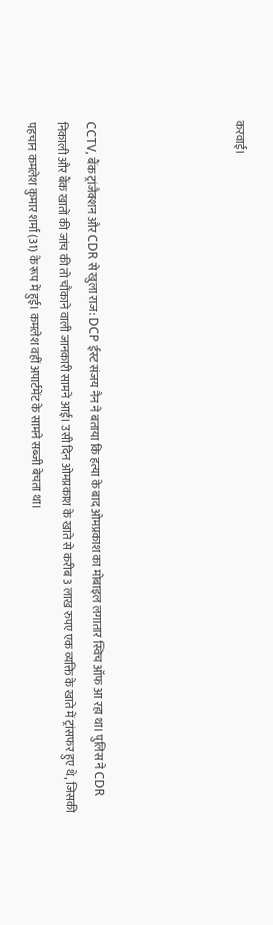करवाई।




CCTV, बैंक ट्रांजैक्शन और CDR से खुला राज: DCP ईस्ट संजय नैन ने बताया कि हत्या के बाद ओमप्रकाश का मोबाइल लगातार स्विच ऑफ आ रहा था। पुलिस ने CDR निकाली और बैंक खातों की जांच की तो चौंकाने वाली जानकारी सामने आई। उसी दिन ओमप्रकाश के खाते से करीब 3 लाख रुपए एक व्यक्ति के खाते में ट्रांसफर हुए थे, जिसकी पहचान कमलेश कुमार शर्मा (31) के रूप में हुई। कमलेश वहीं अपार्टमेंट के सामने सब्जी बेचता था।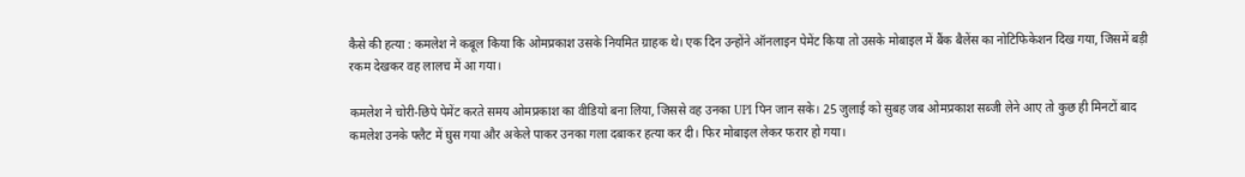कैसे की हत्या : कमलेश ने कबूल किया कि ओमप्रकाश उसके नियमित ग्राहक थे। एक दिन उन्होंने ऑनलाइन पेमेंट किया तो उसके मोबाइल में बैंक बैलेंस का नोटिफिकेशन दिख गया, जिसमें बड़ी रकम देखकर वह लालच में आ गया।

कमलेश ने चोरी-छिपे पेमेंट करते समय ओमप्रकाश का वीडियो बना लिया, जिससे वह उनका UPI पिन जान सके। 25 जुलाई को सुबह जब ओमप्रकाश सब्जी लेने आए तो कुछ ही मिनटों बाद कमलेश उनके फ्लैट में घुस गया और अकेले पाकर उनका गला दबाकर हत्या कर दी। फिर मोबाइल लेकर फरार हो गया।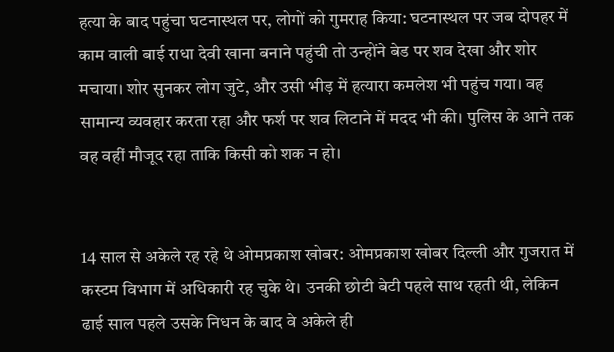हत्या के बाद पहुंचा घटनास्थल पर, लोगों को गुमराह किया: घटनास्थल पर जब दोपहर में काम वाली बाई राधा देवी खाना बनाने पहुंची तो उन्होंने बेड पर शव देखा और शोर मचाया। शोर सुनकर लोग जुटे, और उसी भीड़ में हत्यारा कमलेश भी पहुंच गया। वह सामान्य व्यवहार करता रहा और फर्श पर शव लिटाने में मदद भी की। पुलिस के आने तक वह वहीं मौजूद रहा ताकि किसी को शक न हो।


14 साल से अकेले रह रहे थे ओमप्रकाश खोबर: ओमप्रकाश खोबर दिल्ली और गुजरात में कस्टम विभाग में अधिकारी रह चुके थे। उनकी छोटी बेटी पहले साथ रहती थी, लेकिन ढाई साल पहले उसके निधन के बाद वे अकेले ही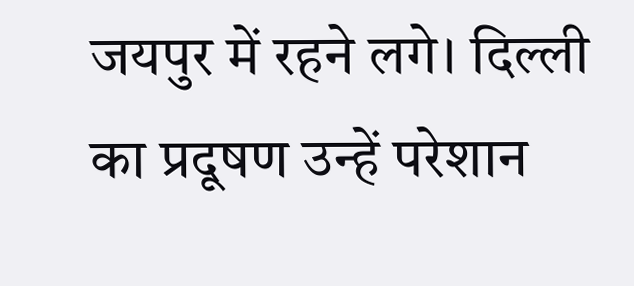जयपुर में रहने लगे। दिल्ली का प्रदूषण उन्हें परेशान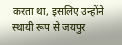करता था, इसलिए उन्होंने स्थायी रूप से जयपुर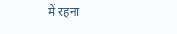में रहना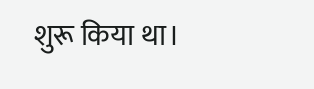शुरू किया था।